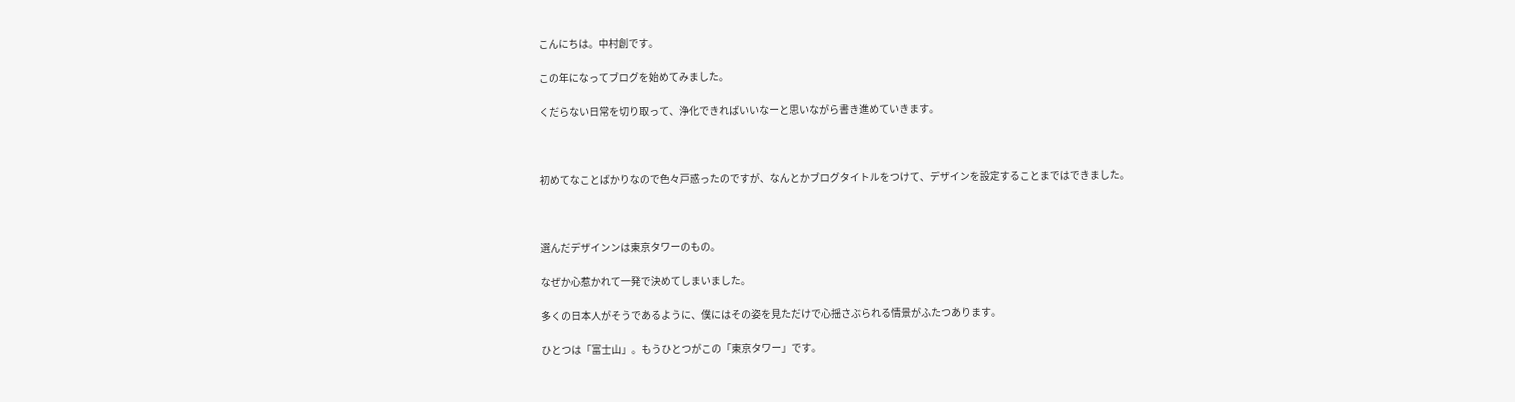こんにちは。中村創です。

この年になってブログを始めてみました。

くだらない日常を切り取って、浄化できればいいなーと思いながら書き進めていきます。



初めてなことばかりなので色々戸惑ったのですが、なんとかブログタイトルをつけて、デザインを設定することまではできました。



選んだデザインンは東京タワーのもの。

なぜか心惹かれて一発で決めてしまいました。

多くの日本人がそうであるように、僕にはその姿を見ただけで心揺さぶられる情景がふたつあります。

ひとつは「富士山」。もうひとつがこの「東京タワー」です。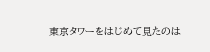東京タワーをはじめて見たのは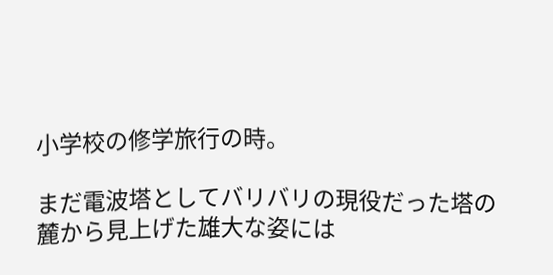小学校の修学旅行の時。

まだ電波塔としてバリバリの現役だった塔の麓から見上げた雄大な姿には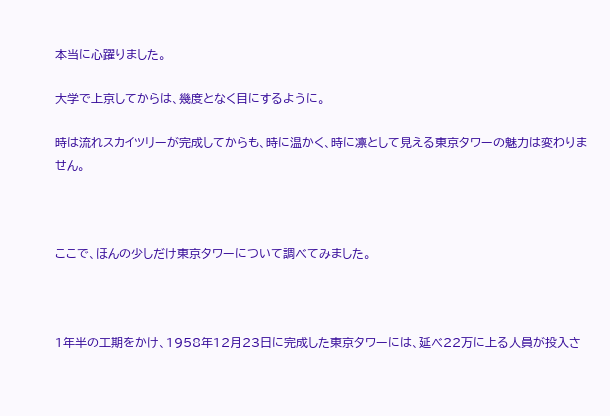本当に心躍りました。

大学で上京してからは、幾度となく目にするように。

時は流れスカイツリーが完成してからも、時に温かく、時に凛として見える東京タワーの魅力は変わりません。



ここで、ほんの少しだけ東京タワーについて調べてみました。



1年半の工期をかけ、1958年12月23日に完成した東京タワーには、延べ22万に上る人員が投入さ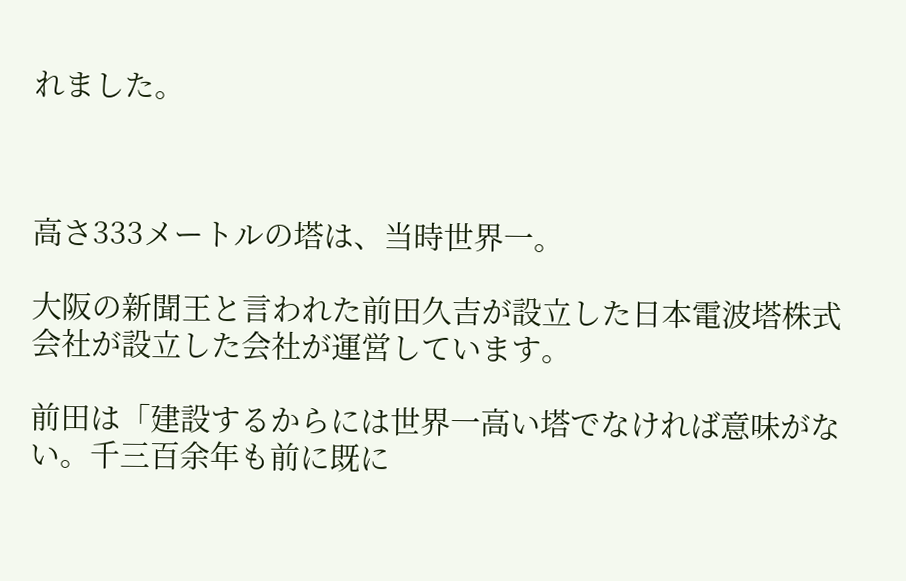れました。



高さ333メートルの塔は、当時世界一。

大阪の新聞王と言われた前田久吉が設立した日本電波塔株式会社が設立した会社が運営しています。

前田は「建設するからには世界一高い塔でなければ意味がない。千三百余年も前に既に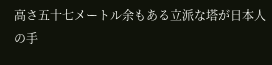高さ五十七メートル余もある立派な塔が日本人の手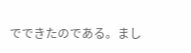でできたのである。まし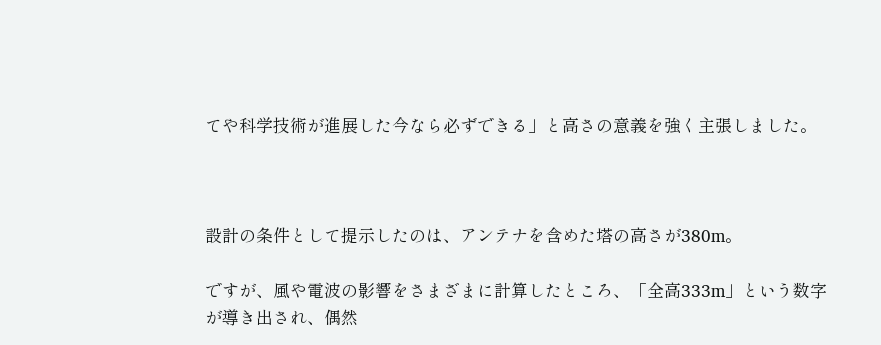てや科学技術が進展した今なら必ずできる」と高さの意義を強く主張しました。



設計の条件として提示したのは、アンテナを含めた塔の高さが380m。

ですが、風や電波の影響をさまざまに計算したところ、「全高333m」という数字が導き出され、偶然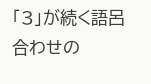「3」が続く語呂合わせの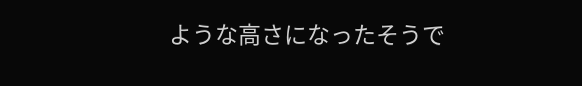ような高さになったそうで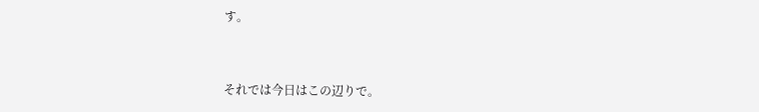す。



それでは今日はこの辺りで。